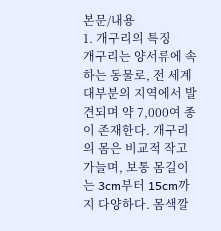본문/내용
1. 개구리의 특징
개구리는 양서류에 속하는 동물로, 전 세계 대부분의 지역에서 발견되며 약 7,000여 종이 존재한다. 개구리의 몸은 비교적 작고 가늘며, 보통 몸길이는 3cm부터 15cm까지 다양하다. 몸색깔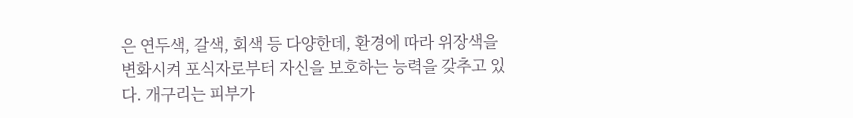은 연두색, 갈색, 회색 등 다양한데, 환경에 따라 위장색을 변화시켜 포식자로부터 자신을 보호하는 능력을 갖추고 있다. 개구리는 피부가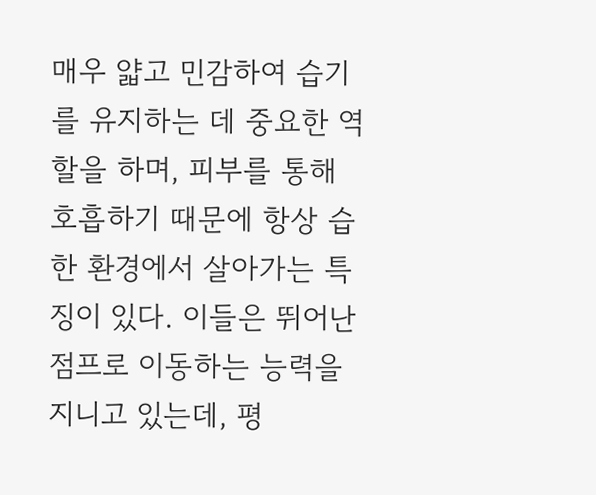매우 얇고 민감하여 습기를 유지하는 데 중요한 역할을 하며, 피부를 통해 호흡하기 때문에 항상 습한 환경에서 살아가는 특징이 있다. 이들은 뛰어난 점프로 이동하는 능력을 지니고 있는데, 평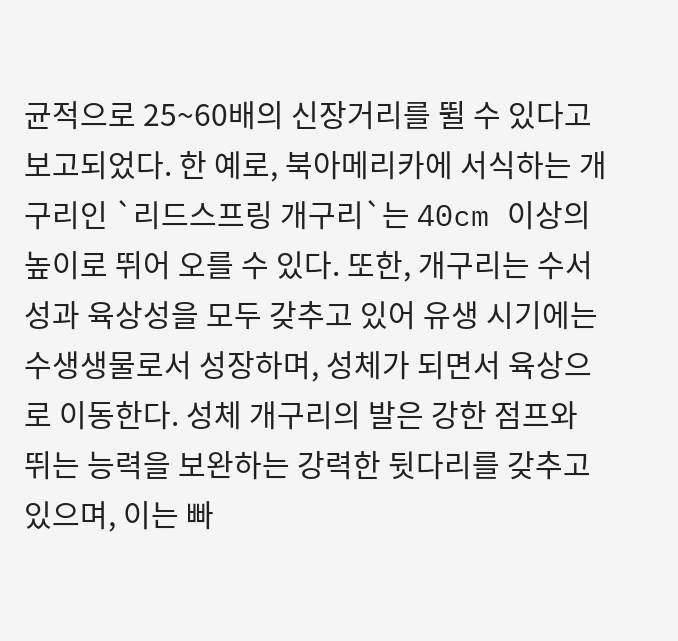균적으로 25~60배의 신장거리를 뛸 수 있다고 보고되었다. 한 예로, 북아메리카에 서식하는 개구리인 `리드스프링 개구리`는 40cm 이상의 높이로 뛰어 오를 수 있다. 또한, 개구리는 수서성과 육상성을 모두 갖추고 있어 유생 시기에는 수생생물로서 성장하며, 성체가 되면서 육상으로 이동한다. 성체 개구리의 발은 강한 점프와 뛰는 능력을 보완하는 강력한 뒷다리를 갖추고 있으며, 이는 빠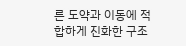른 도약과 이동에 적합하게 진화한 구조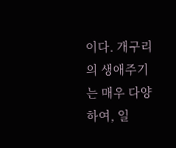이다. 개구리의 생애주기는 매우 다양하여, 일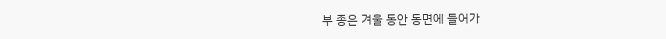부 종은 겨울 동안 동면에 들어가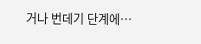거나 번데기 단계에…